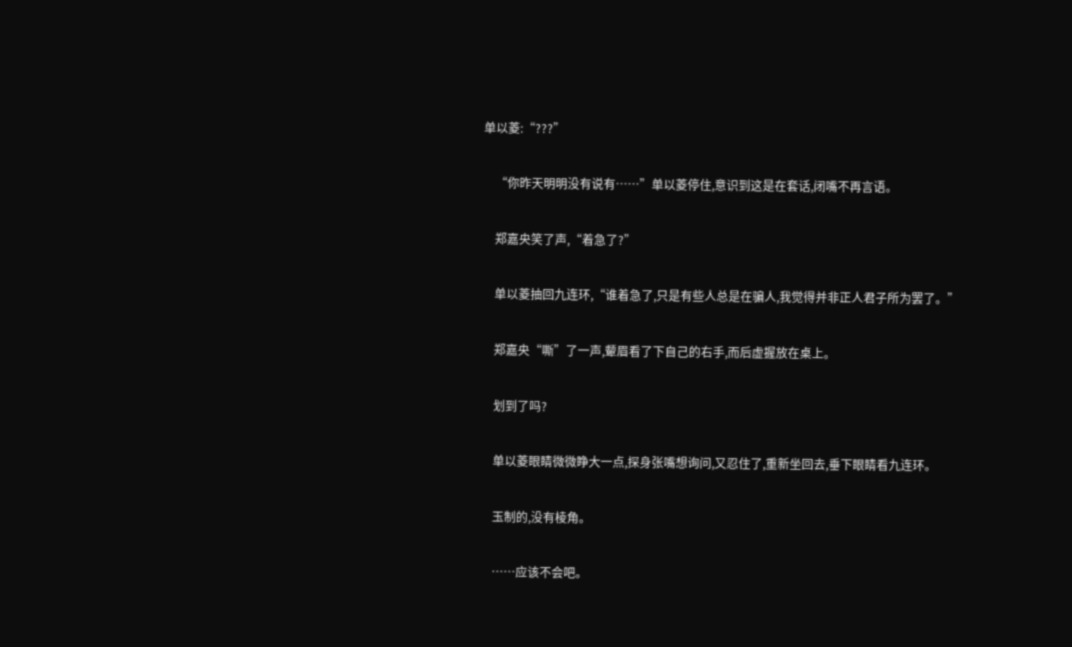单以菱:“???”

    “你昨天明明没有说有……”单以菱停住,意识到这是在套话,闭嘴不再言语。

    郑嘉央笑了声,“着急了?”

    单以菱抽回九连环,“谁着急了,只是有些人总是在骗人,我觉得并非正人君子所为罢了。”

    郑嘉央“嘶”了一声,颦眉看了下自己的右手,而后虚握放在桌上。

    划到了吗?

    单以菱眼睛微微睁大一点,探身张嘴想询问,又忍住了,重新坐回去,垂下眼睛看九连环。

    玉制的,没有棱角。

    ……应该不会吧。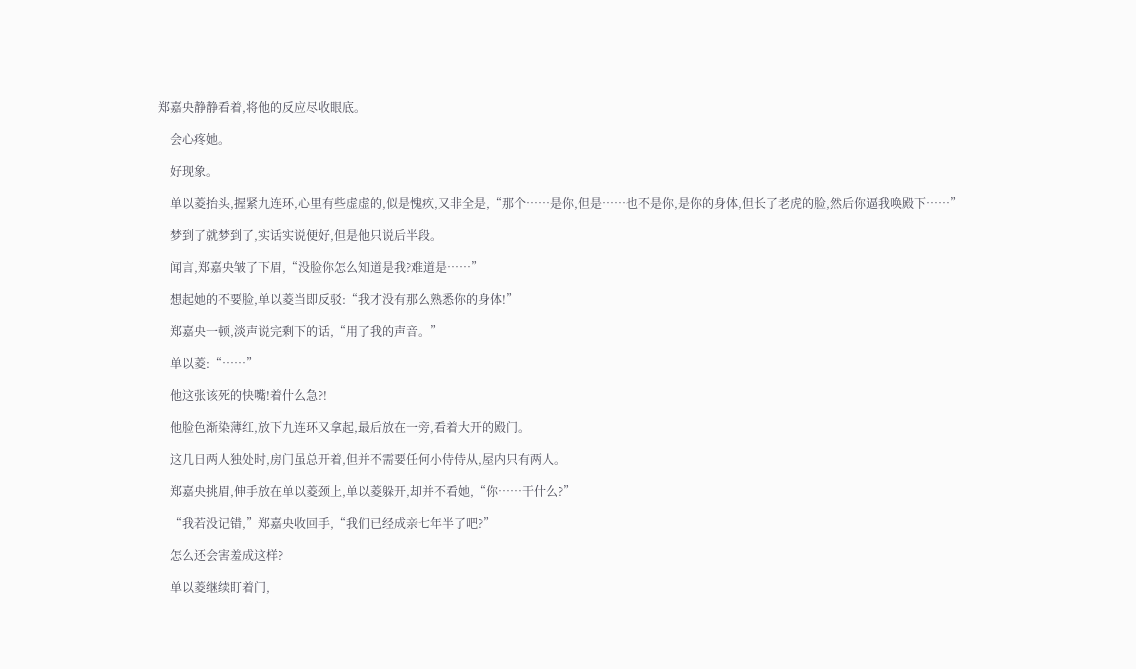郑嘉央静静看着,将他的反应尽收眼底。

    会心疼她。

    好现象。

    单以菱抬头,握紧九连环,心里有些虚虚的,似是愧疚,又非全是,“那个……是你,但是……也不是你,是你的身体,但长了老虎的脸,然后你逼我唤殿下……”

    梦到了就梦到了,实话实说便好,但是他只说后半段。

    闻言,郑嘉央皱了下眉,“没脸你怎么知道是我?难道是……”

    想起她的不要脸,单以菱当即反驳:“我才没有那么熟悉你的身体!”

    郑嘉央一顿,淡声说完剩下的话,“用了我的声音。”

    单以菱:“……”

    他这张该死的快嘴!着什么急?!

    他脸色渐染薄红,放下九连环又拿起,最后放在一旁,看着大开的殿门。

    这几日两人独处时,房门虽总开着,但并不需要任何小侍侍从,屋内只有两人。

    郑嘉央挑眉,伸手放在单以菱颈上,单以菱躲开,却并不看她,“你……干什么?”

    “我若没记错,”郑嘉央收回手,“我们已经成亲七年半了吧?”

    怎么还会害羞成这样?

    单以菱继续盯着门,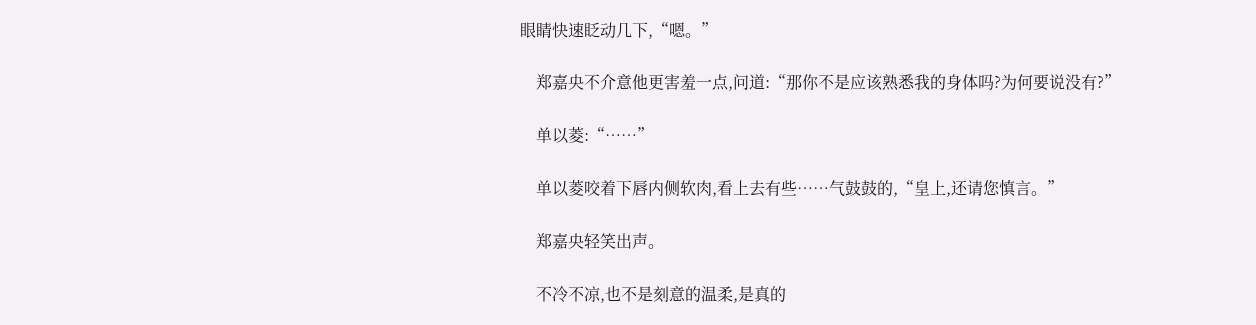眼睛快速眨动几下,“嗯。”

    郑嘉央不介意他更害羞一点,问道:“那你不是应该熟悉我的身体吗?为何要说没有?”

    单以菱:“……”

    单以菱咬着下唇内侧软肉,看上去有些……气鼓鼓的,“皇上,还请您慎言。”

    郑嘉央轻笑出声。

    不冷不凉,也不是刻意的温柔,是真的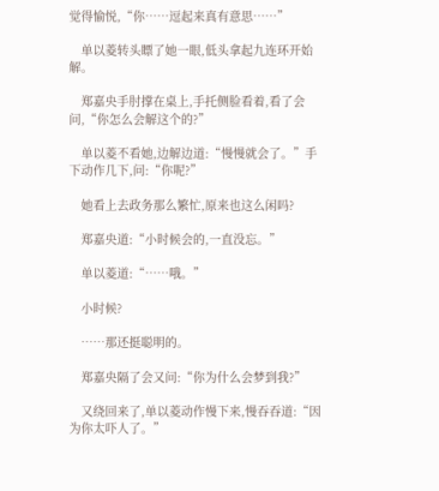觉得愉悦,“你……逗起来真有意思……”

    单以菱转头瞟了她一眼,低头拿起九连环开始解。

    郑嘉央手肘撑在桌上,手托侧脸看着,看了会问,“你怎么会解这个的?”

    单以菱不看她,边解边道:“慢慢就会了。”手下动作几下,问:“你呢?”

    她看上去政务那么繁忙,原来也这么闲吗?

    郑嘉央道:“小时候会的,一直没忘。”

    单以菱道:“……哦。”

    小时候?

    ……那还挺聪明的。

    郑嘉央隔了会又问:“你为什么会梦到我?”

    又绕回来了,单以菱动作慢下来,慢吞吞道:“因为你太吓人了。”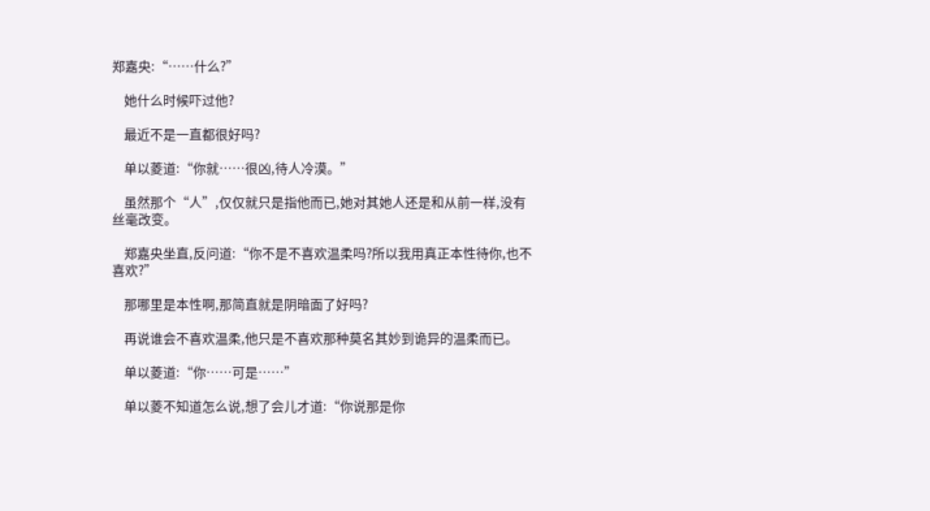郑嘉央:“……什么?”

    她什么时候吓过他?

    最近不是一直都很好吗?

    单以菱道:“你就……很凶,待人冷漠。”

    虽然那个“人”,仅仅就只是指他而已,她对其她人还是和从前一样,没有丝毫改变。

    郑嘉央坐直,反问道:“你不是不喜欢温柔吗?所以我用真正本性待你,也不喜欢?”

    那哪里是本性啊,那简直就是阴暗面了好吗?

    再说谁会不喜欢温柔,他只是不喜欢那种莫名其妙到诡异的温柔而已。

    单以菱道:“你……可是……”

    单以菱不知道怎么说,想了会儿才道:“你说那是你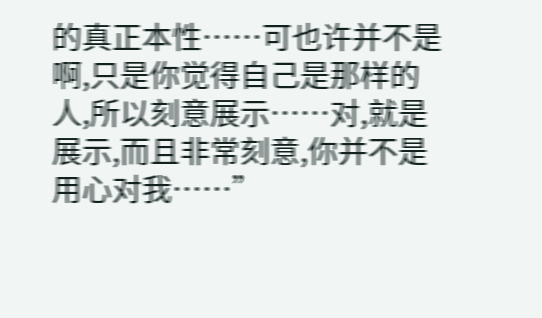的真正本性……可也许并不是啊,只是你觉得自己是那样的人,所以刻意展示……对,就是展示,而且非常刻意,你并不是用心对我……”